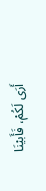أَرَى لَكُمْ، فَأَبيْنَا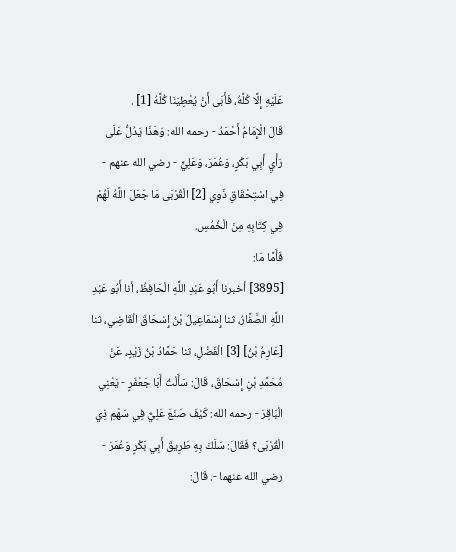عَلَيْهِ إِلَّا كُلَّهُ، فَأَبَى أَنْ يُعْطِيَنَا كُلَّهُ [1] .
قَالَ الْإِمَامُ أَحْمَدُ - رحمه الله: وَهَذَا يَدُلُّ عَلَى رَأْيِ أَبِي بَكْرٍ، وَعُمَرَ، وَعَلِيٍّ - رضي الله عنهم - فِي اسْتِحْقَاقِ ذَوِي [2] الْقُرْبَى مَا جَعَلَ اللَّهُ لَهُمْ فِي كِتَابِهِ مِنَ الْخُمُسِ.
فَأَمَّا مَا:
[3895] أخبرنا أَبُو عَبْدِ اللَّهِ الْحَافِظُ، أنا أَبُو عَبْدِ اللَّهِ الصَّفَّارُ، ثنا إِسْمَاعِيلُ بْنُ إِسْحَاقَ الْقَاضِي، ثنا [عَارِمُ بْنُ] [3] الْفَضْلِ، ثنا حَمَّادُ بْنُ زَيْدٍ، عَنْ مُحَمَّدِ بْنِ إِسْحَاقَ، قَالَ: سَأَلْتُ أَبَا جَعْفَرٍ - يَعْنِي الْبَاقِرَ - رحمه الله: كَيْفَ صَنَعَ عَلِيٌّ فِي سَهْمِ ذِي الْقُرْبَى؟ فَقَالَ: سَلَكَ بِهِ طَرِيقَ أَبِي بَكْرٍ وَعُمَرَ - رضي الله عنهما -. قَالَ: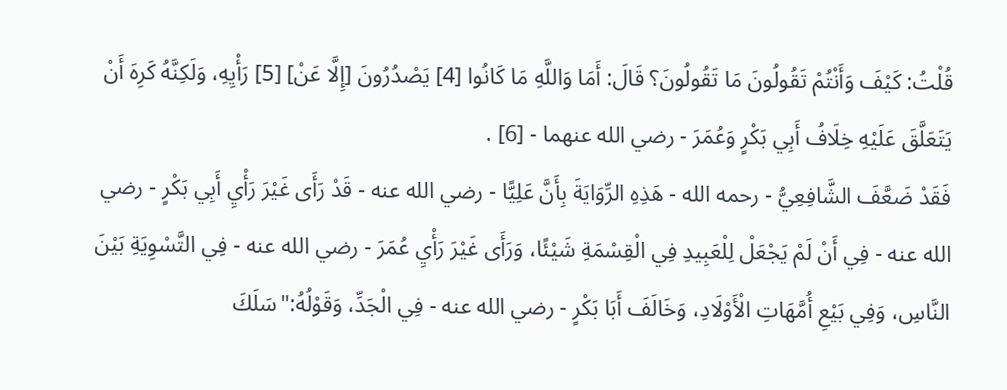قُلْتُ: كَيْفَ وَأَنْتُمْ تَقُولُونَ مَا تَقُولُونَ؟ قَالَ: أَمَا وَاللَّهِ مَا كَانُوا [4] يَصْدُرُونَ [إِلَّا عَنْ] [5] رَأْيِهِ، وَلَكِنَّهُ كَرِهَ أَنْ يَتَعَلَّقَ عَلَيْهِ خِلَافُ أَبِي بَكْرٍ وَعُمَرَ - رضي الله عنهما - [6] .
فَقَدْ ضَعَّفَ الشَّافِعِيُّ - رحمه الله - هَذِهِ الرِّوَايَةَ بِأَنَّ عَلِيًّا - رضي الله عنه - قَدْ رَأَى غَيْرَ رَأْيِ أَبِي بَكْرٍ - رضي الله عنه - فِي أَنْ لَمْ يَجْعَلْ لِلْعَبِيدِ فِي الْقِسْمَةِ شَيْئًا، وَرَأَى غَيْرَ رَأْيِ عُمَرَ - رضي الله عنه - فِي التَّسْوِيَةِ بَيْنَ النَّاسِ، وَفِي بَيْعِ أُمَّهَاتِ الْأَوْلَادِ، وَخَالَفَ أَبَا بَكْرٍ - رضي الله عنه - فِي الْجَدِّ، وَقَوْلُهُ:"سَلَكَ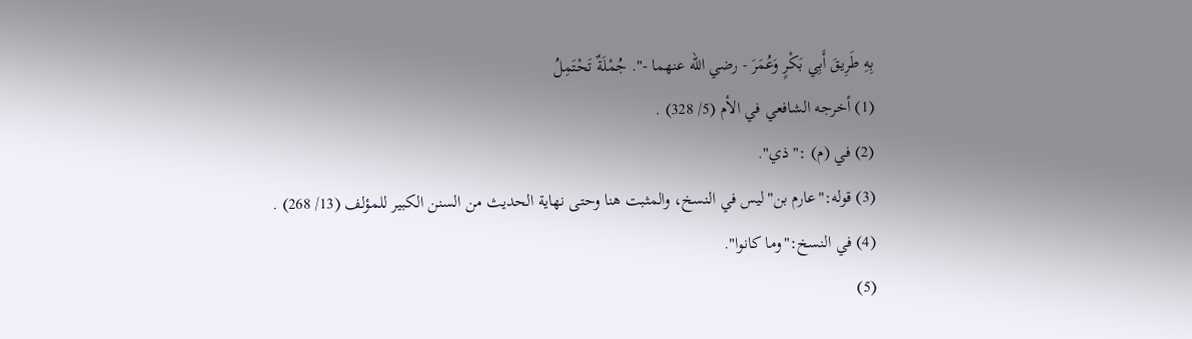بِهِ طَرِيقَ أَبِي بَكْرٍ وَعُمَرَ - رضي الله عنهما -". جُمْلَةٌ تَحْتَمِلُ
(1) أخرجه الشافعي في الأم (5/ 328) .
(2) في (م) :"ذي".
(3) قوله:"عارم بن"ليس في النسخ، والمثبت هنا وحتى نهاية الحديث من السنن الكبير للمؤلف (13/ 268) .
(4) في النسخ:"وما كانوا".
(5)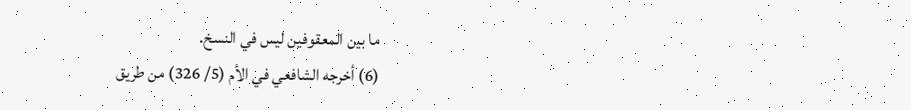ما بين المعقوفين ليس في النسخ.
(6) أخرجه الشافعي في الأم (5/ 326) من طريق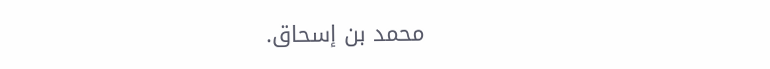محمد بن إسحاق.